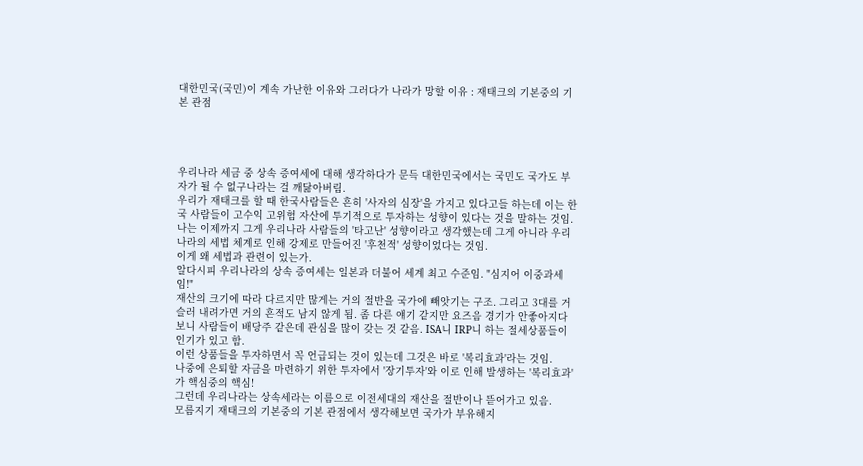대한민국(국민)이 계속 가난한 이유와 그러다가 나라가 망할 이유 : 재태크의 기본중의 기본 관점




우리나라 세금 중 상속 증여세에 대해 생각하다가 문득 대한민국에서는 국민도 국가도 부자가 될 수 없구나라는 걸 깨닳아버림.
우리가 재태크를 할 때 한국사람들은 흔히 '사자의 심장'을 가지고 있다고들 하는데 이는 한국 사람들이 고수익 고위험 자산에 투기적으로 투자하는 성향이 있다는 것을 말하는 것임. 나는 이제까지 그게 우리나라 사람들의 '타고난' 성향이라고 생각했는데 그게 아니라 우리나라의 세법 체계로 인해 강제로 만들어진 '후천적' 성향이었다는 것임.
이게 왜 세법과 관련이 있는가.
알다시피 우리나라의 상속 증여세는 일본과 더불어 세계 최고 수준임. "심지어 이중과세임!"
재산의 크기에 따라 다르지만 많게는 거의 절반을 국가에 빼앗기는 구조. 그리고 3대를 거슬러 내려가면 거의 흔적도 남지 않게 됨. 좀 다른 얘기 같지만 요즈음 경기가 안좋아지다보니 사람들이 배당주 같은데 관심을 많이 갖는 것 같음. ISA니 IRP니 하는 절세상품들이 인기가 있고 함.
이런 상품들을 투자하면서 꼭 언급되는 것이 있는데 그것은 바로 '복리효과'라는 것임.
나중에 은퇴할 자금을 마련하기 위한 투자에서 '장기투자'와 이로 인해 발생하는 '복리효과'가 핵심중의 핵심!
그런데 우리나라는 상속세라는 이름으로 이전세대의 재산을 절반이나 뜯어가고 있음.
모름지기 재태크의 기본중의 기본 관점에서 생각해보면 국가가 부유해지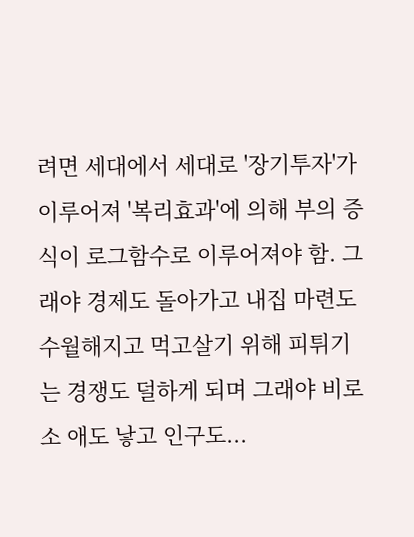려면 세대에서 세대로 '장기투자'가 이루어져 '복리효과'에 의해 부의 증식이 로그함수로 이루어져야 함. 그래야 경제도 돌아가고 내집 마련도 수월해지고 먹고살기 위해 피튀기는 경쟁도 덜하게 되며 그래야 비로소 애도 낳고 인구도...